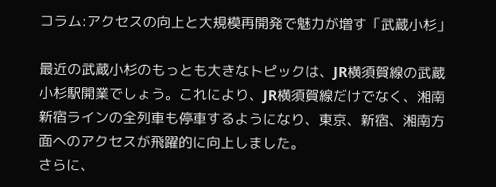コラム:アクセスの向上と大規模再開発で魅力が増す「武蔵小杉」

最近の武蔵小杉のもっとも大きなトピックは、JR横須賀線の武蔵小杉駅開業でしょう。これにより、JR横須賀線だけでなく、湘南新宿ラインの全列車も停車するようになり、東京、新宿、湘南方面へのアクセスが飛躍的に向上しました。
さらに、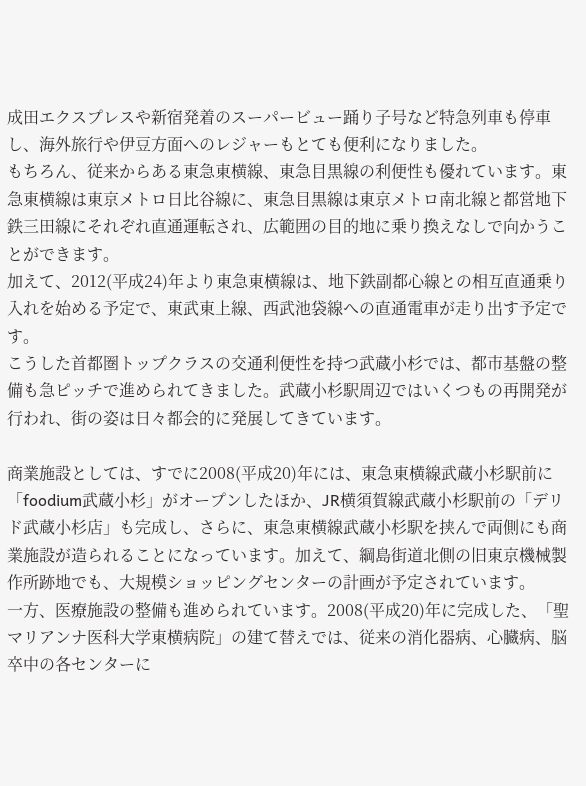成田エクスプレスや新宿発着のスーパービュー踊り子号など特急列車も停車し、海外旅行や伊豆方面へのレジャーもとても便利になりました。
もちろん、従来からある東急東横線、東急目黒線の利便性も優れています。東急東横線は東京メトロ日比谷線に、東急目黒線は東京メトロ南北線と都営地下鉄三田線にそれぞれ直通運転され、広範囲の目的地に乗り換えなしで向かうことができます。
加えて、2012(平成24)年より東急東横線は、地下鉄副都心線との相互直通乗り入れを始める予定で、東武東上線、西武池袋線への直通電車が走り出す予定です。
こうした首都圏トップクラスの交通利便性を持つ武蔵小杉では、都市基盤の整備も急ピッチで進められてきました。武蔵小杉駅周辺ではいくつもの再開発が行われ、街の姿は日々都会的に発展してきています。

商業施設としては、すでに2008(平成20)年には、東急東横線武蔵小杉駅前に「foodium武蔵小杉」がオープンしたほか、JR横須賀線武蔵小杉駅前の「デリド武蔵小杉店」も完成し、さらに、東急東横線武蔵小杉駅を挟んで両側にも商業施設が造られることになっています。加えて、綱島街道北側の旧東京機械製作所跡地でも、大規模ショッピングセンターの計画が予定されています。
一方、医療施設の整備も進められています。2008(平成20)年に完成した、「聖マリアンナ医科大学東横病院」の建て替えでは、従来の消化器病、心臓病、脳卒中の各センターに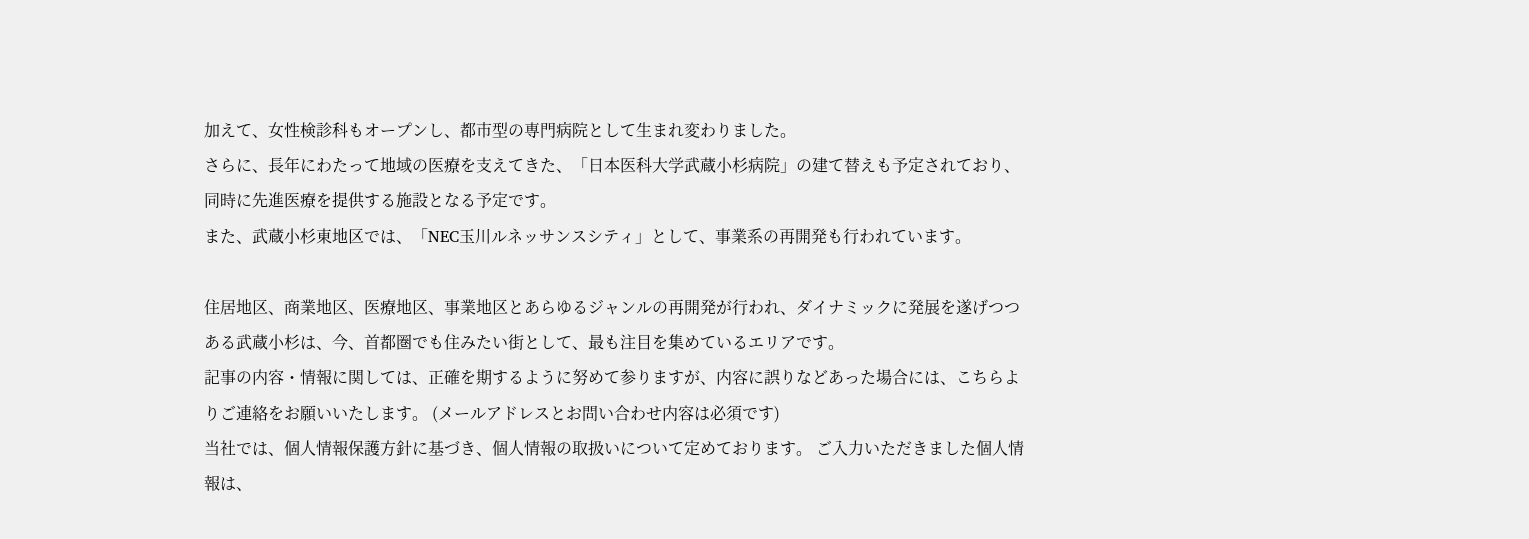加えて、女性検診科もオープンし、都市型の専門病院として生まれ変わりました。
さらに、長年にわたって地域の医療を支えてきた、「日本医科大学武蔵小杉病院」の建て替えも予定されており、同時に先進医療を提供する施設となる予定です。
また、武蔵小杉東地区では、「NEC玉川ルネッサンスシティ」として、事業系の再開発も行われています。

住居地区、商業地区、医療地区、事業地区とあらゆるジャンルの再開発が行われ、ダイナミックに発展を遂げつつある武蔵小杉は、今、首都圏でも住みたい街として、最も注目を集めているエリアです。
記事の内容・情報に関しては、正確を期するように努めて参りますが、内容に誤りなどあった場合には、こちらよりご連絡をお願いいたします。 (メールアドレスとお問い合わせ内容は必須です)
当社では、個人情報保護方針に基づき、個人情報の取扱いについて定めております。 ご入力いただきました個人情報は、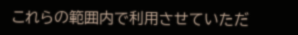これらの範囲内で利用させていただ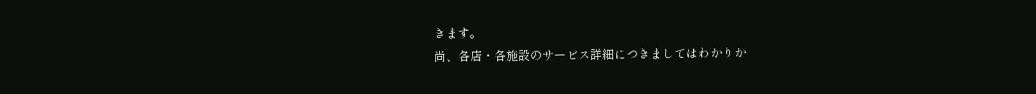きます。
尚、各店・各施設のサービス詳細につきましてはわかりか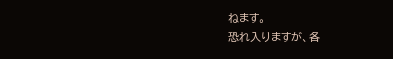ねます。
恐れ入りますが、各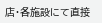店・各施設にて直接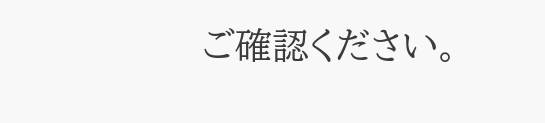ご確認ください。